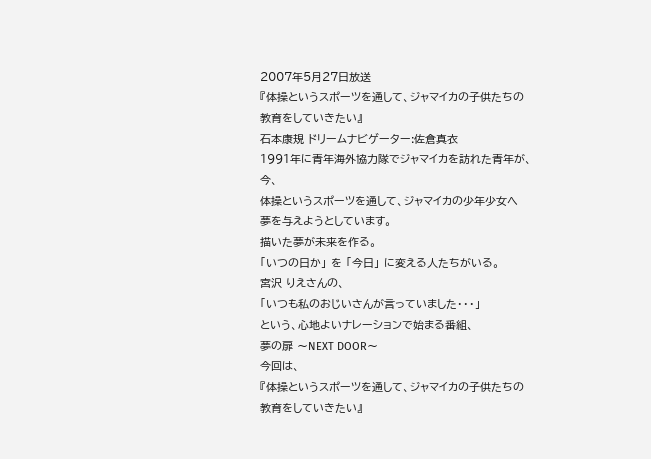2007年5月27日放送
『体操というスポーツを通して、ジャマイカの子供たちの
教育をしていきたい』
石本康規 ドリームナビゲーター:佐倉真衣
1991年に青年海外協力隊でジャマイカを訪れた青年が、
今、
体操というスポーツを通して、ジャマイカの少年少女へ
夢を与えようとしています。
描いた夢が未来を作る。
「いつの日か」 を 「今日」 に変える人たちがいる。
宮沢 りえさんの、
「いつも私のおじいさんが言っていました・・・」
という、心地よいナレーションで始まる番組、
夢の扉 〜NEXT DOOR〜
今回は、
『体操というスポーツを通して、ジャマイカの子供たちの
教育をしていきたい』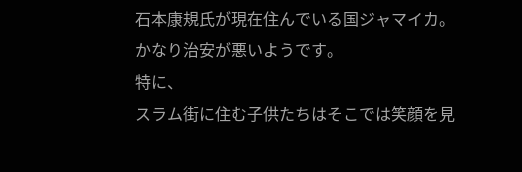石本康規氏が現在住んでいる国ジャマイカ。
かなり治安が悪いようです。
特に、
スラム街に住む子供たちはそこでは笑顔を見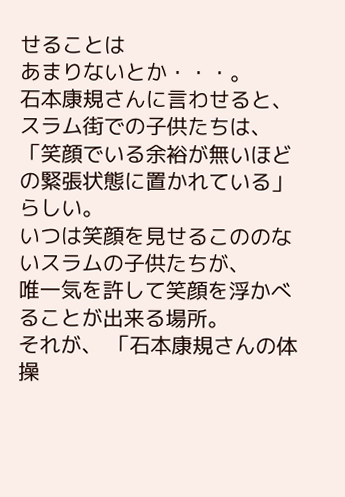せることは
あまりないとか・・・。
石本康規さんに言わせると、
スラム街での子供たちは、
「笑顔でいる余裕が無いほどの緊張状態に置かれている」
らしい。
いつは笑顔を見せるこののないスラムの子供たちが、
唯一気を許して笑顔を浮かべることが出来る場所。
それが、 「石本康規さんの体操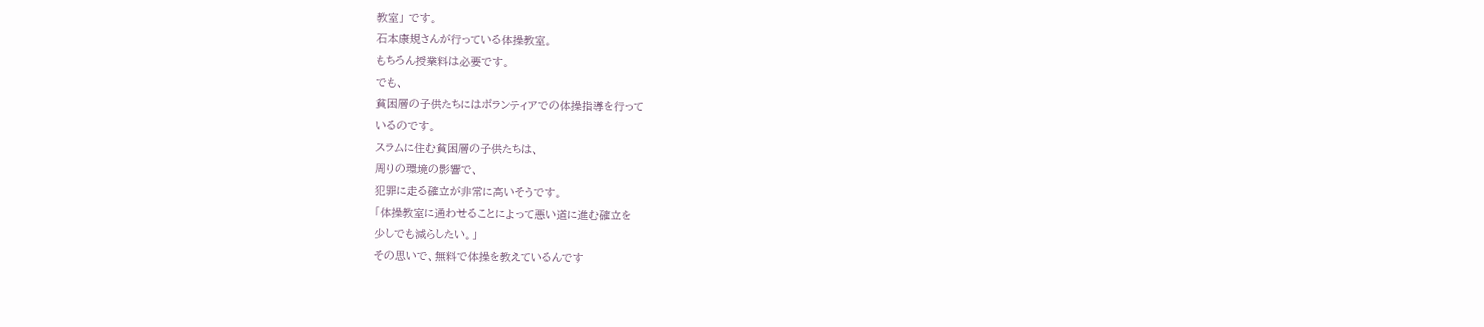教室」 です。
石本康規さんが行っている体操教室。
もちろん授業料は必要です。
でも、
貧困層の子供たちにはボランティアでの体操指導を行って
いるのです。
スラムに住む貧困層の子供たちは、
周りの環境の影響で、
犯罪に走る確立が非常に高いそうです。
「体操教室に通わせることによって悪い道に進む確立を
少しでも減らしたい。」
その思いで、無料で体操を教えているんです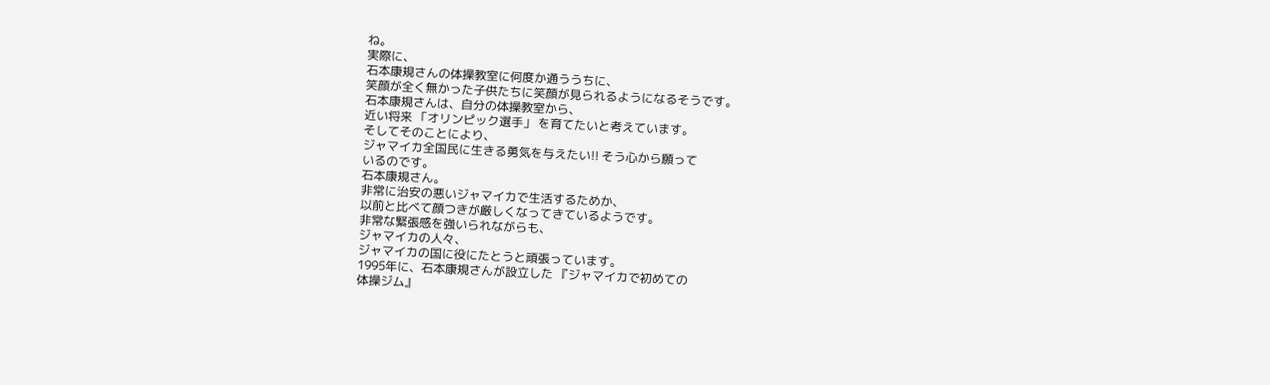ね。
実際に、
石本康規さんの体操教室に何度か通ううちに、
笑顔が全く無かった子供たちに笑顔が見られるようになるそうです。
石本康規さんは、自分の体操教室から、
近い将来 「オリンピック選手」 を育てたいと考えています。
そしてそのことにより、
ジャマイカ全国民に生きる勇気を与えたい!! そう心から願って
いるのです。
石本康規さん。
非常に治安の悪いジャマイカで生活するためか、
以前と比べて顔つきが厳しくなってきているようです。
非常な緊張感を強いられながらも、
ジャマイカの人々、
ジャマイカの国に役にたとうと頑張っています。
1995年に、石本康規さんが設立した 『ジャマイカで初めての
体操ジム』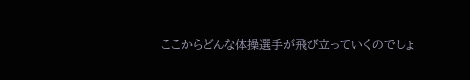ここからどんな体操選手が飛び立っていくのでしょ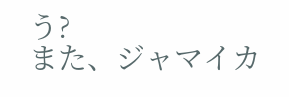う?
また、ジャマイカ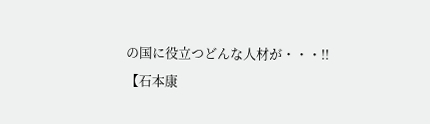の国に役立つどんな人材が・・・!!
【石本康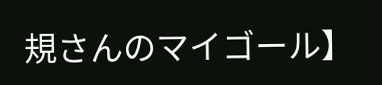規さんのマイゴール】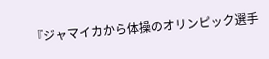『ジャマイカから体操のオリンピック選手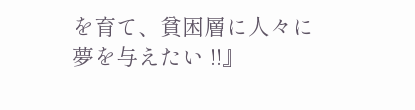を育て、貧困層に人々に
夢を与えたい !!』